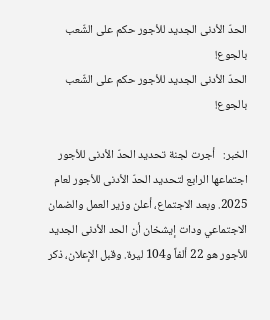الحدّ الأدنى الجديد للأجور حكم على الشّعب بالجوع!
الحدّ الأدنى الجديد للأجور حكم على الشّعب بالجوع!

الخبر:   أجرت لجنة تحديد الحدّ الأدنى للأجور اجتماعها الرابع لتحديد الحدّ الأدنى للأجور لعام 2025. وبعد الاجتماع، أعلن وزير العمل والضمان الاجتماعي ودات إيشخان أن الحد الأدنى الجديد للأجور هو 22 ألفاً و104 ليرة. وقبل الإعلان، ذكر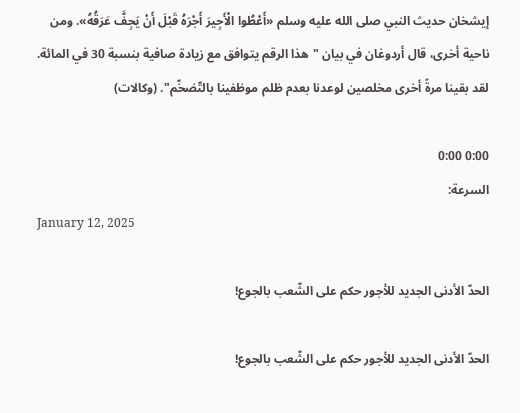إيشخان حديث النبي صلى الله عليه وسلم «أَعْطُوا الْأَجِيرَ أَجْرَهُ قَبْلَ أَنْ يَجِفَّ عَرَقُهُ». ومن ناحية أخرى، قال أردوغان في بيان "هذا الرقم يتوافق مع زيادة صافية بنسبة 30 في المائة. لقد بقينا مرةً أخرى مخلصين لوعدنا بعدم ظلم موظفينا بالتّضخّم". (وكالات)

0:00 0:00
السرعة:
January 12, 2025

الحدّ الأدنى الجديد للأجور حكم على الشّعب بالجوع!

الحدّ الأدنى الجديد للأجور حكم على الشّعب بالجوع!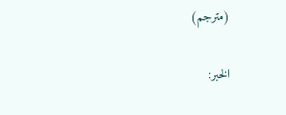(مترجم)

الخبر: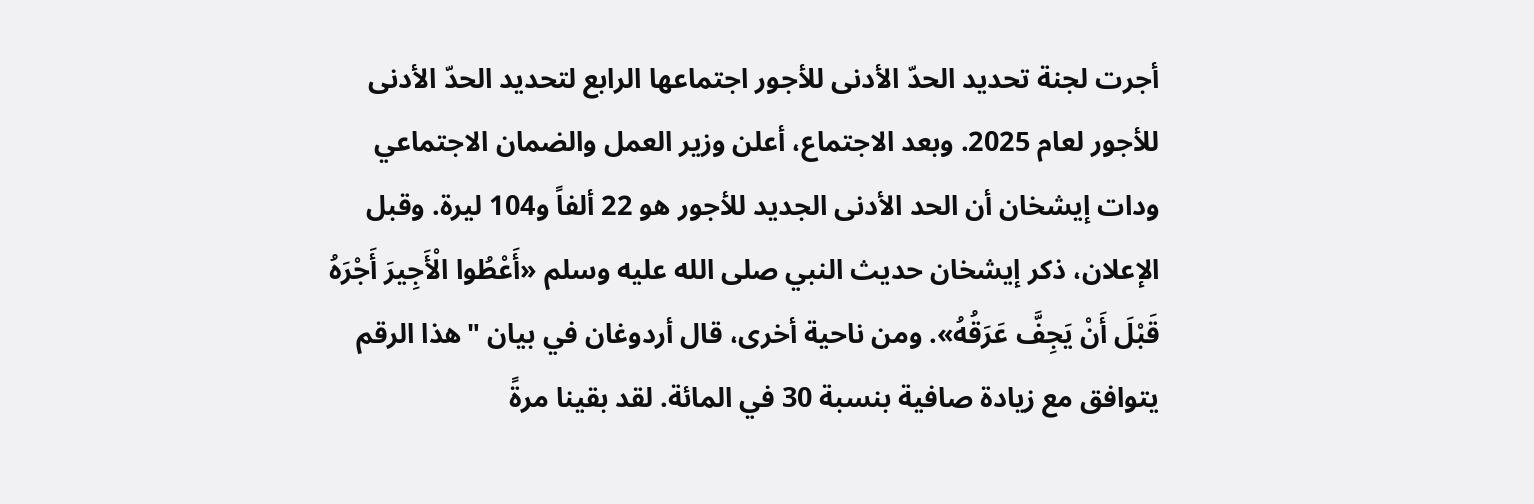أجرت لجنة تحديد الحدّ الأدنى للأجور اجتماعها الرابع لتحديد الحدّ الأدنى للأجور لعام 2025. وبعد الاجتماع، أعلن وزير العمل والضمان الاجتماعي ودات إيشخان أن الحد الأدنى الجديد للأجور هو 22 ألفاً و104 ليرة. وقبل الإعلان، ذكر إيشخان حديث النبي صلى الله عليه وسلم «أَعْطُوا الْأَجِيرَ أَجْرَهُ قَبْلَ أَنْ يَجِفَّ عَرَقُهُ». ومن ناحية أخرى، قال أردوغان في بيان "هذا الرقم يتوافق مع زيادة صافية بنسبة 30 في المائة. لقد بقينا مرةً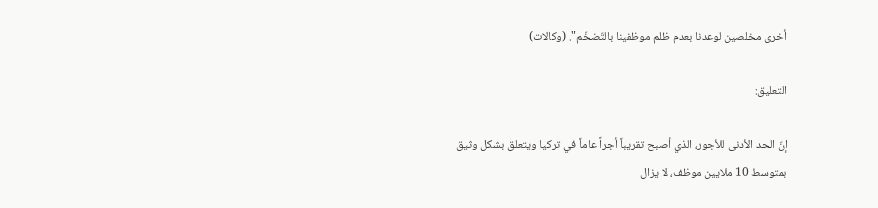أخرى مخلصين لوعدنا بعدم ظلم موظفينا بالتّضخّم". (وكالات)

التعليق:

إنّ الحد الأدنى للأجور، الذي أصبح تقريباً أجراً عاماً في تركيا ويتعلق بشكل وثيق بمتوسط 10 ملايين موظف، لا يزال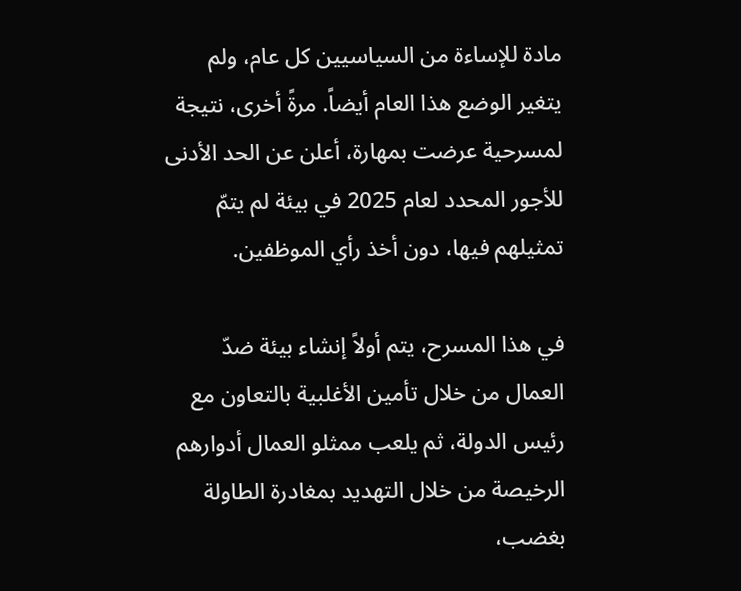مادة للإساءة من السياسيين كل عام، ولم يتغير الوضع هذا العام أيضاً. مرةً أخرى، نتيجة لمسرحية عرضت بمهارة، أعلن عن الحد الأدنى للأجور المحدد لعام 2025 في بيئة لم يتمّ تمثيلهم فيها، دون أخذ رأي الموظفين.

في هذا المسرح، يتم أولاً إنشاء بيئة ضدّ العمال من خلال تأمين الأغلبية بالتعاون مع رئيس الدولة، ثم يلعب ممثلو العمال أدوارهم الرخيصة من خلال التهديد بمغادرة الطاولة بغضب،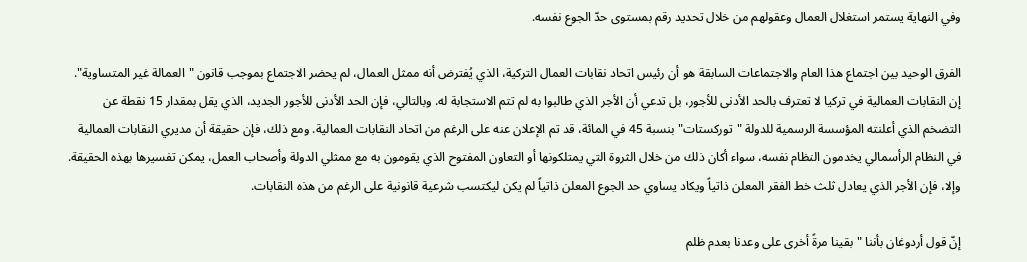وفي النهاية يستمر استغلال العمال وعقولهم من خلال تحديد رقم بمستوى حدّ الجوع نفسه.

الفرق الوحيد بين اجتماع هذا العام والاجتماعات السابقة هو أن رئيس اتحاد نقابات العمال التركية، الذي يُفترض أنه ممثل العمال، لم يحضر الاجتماع بموجب قانون "العمالة غير المتساوية". إن النقابات العمالية في تركيا لا تعترف بالحد الأدنى للأجور، بل تدعي أن الأجر الذي طالبوا به لم تتم الاستجابة له. وبالتالي، فإن الحد الأدنى للأجور الجديد، الذي يقل بمقدار 15 نقطة عن التضخم الذي أعلنته المؤسسة الرسمية للدولة "توركستات" بنسبة 45 في المائة، قد تم الإعلان عنه على الرغم من اتحاد النقابات العمالية. ومع ذلك، فإن حقيقة أن مديري النقابات العمالية في النظام الرأسمالي يخدمون النظام نفسه، سواء أكان ذلك من خلال الثروة التي يمتلكونها أو التعاون المفتوح الذي يقومون به مع ممثلي الدولة وأصحاب العمل، يمكن تفسيرها بهذه الحقيقة. وإلا، فإن الأجر الذي يعادل ثلث خط الفقر المعلن ذاتياً ويكاد يساوي حد الجوع المعلن ذاتياً لم يكن ليكتسب شرعية قانونية على الرغم من هذه النقابات.

إنّ قول أردوغان بأننا "بقينا مرةً أخرى على وعدنا بعدم ظلم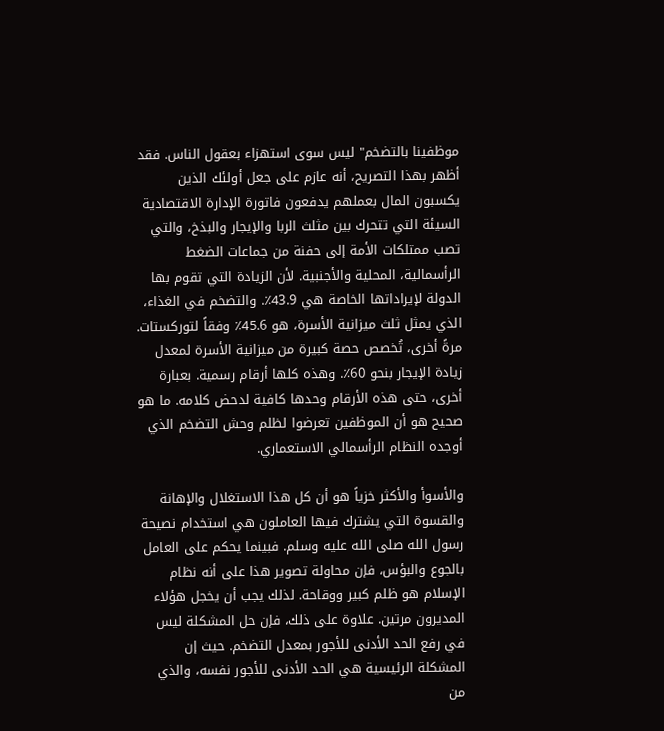موظفينا بالتضخم" ليس سوى استهزاء بعقول الناس. فقد أظهر بهذا التصريح، أنه عازم على جعل أولئك الذين يكسبون المال بعملهم يدفعون فاتورة الإدارة الاقتصادية السيئة التي تتحرك بين مثلث الربا والإيجار والبذخ، والتي تصب ممتلكات الأمة إلى حفنة من جماعات الضغط الرأسمالية، المحلية والأجنبية. لأن الزيادة التي تقوم بها الدولة لإيراداتها الخاصة هي 43.9٪. والتضخم في الغذاء، الذي يمثل ثلث ميزانية الأسرة، هو 45.6٪ وفقاً لتوركستات. مرةً أخرى، تُخصص حصة كبيرة من ميزانية الأسرة لمعدل زيادة الإيجار بنحو 60٪. وهذه كلها أرقام رسمية. بعبارة أخرى، حتى هذه الأرقام وحدها كافية لدحض كلامه. ما هو صحيح هو أن الموظفين تعرضوا لظلم وحش التضخم الذي أوجده النظام الرأسمالي الاستعماري.

والأسوأ والأكثر خزياً هو أن كل هذا الاستغلال والإهانة والقسوة التي يشترك فيها العاملون هي استخدام نصيحة رسول الله صلى الله عليه وسلم. فبينما يحكم على العامل بالجوع والبؤس، فإن محاولة تصوير هذا على أنه نظام الإسلام هو ظلم كبير ووقاحة. لذلك يجب أن يخجل هؤلاء المديرون مرتين. علاوة على ذلك، فإن حل المشكلة ليس في رفع الحد الأدنى للأجور بمعدل التضخم. حيث إن المشكلة الرئيسية هي الحد الأدنى للأجور نفسه، والذي من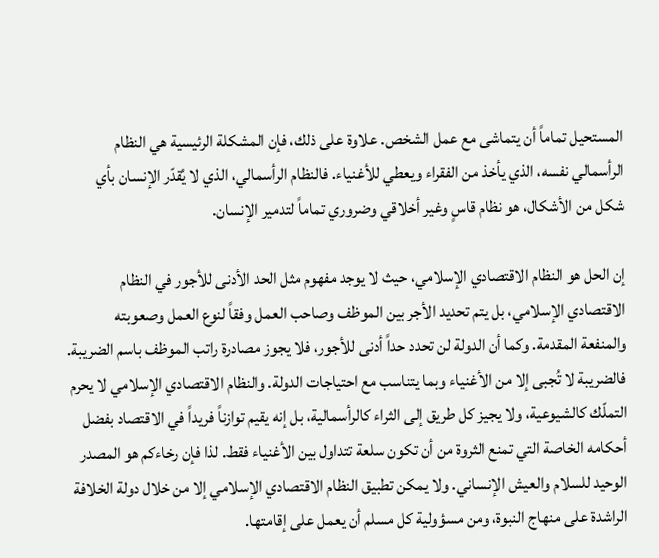المستحيل تماماً أن يتماشى مع عمل الشخص. علاوة على ذلك، فإن المشكلة الرئيسية هي النظام الرأسمالي نفسه، الذي يأخذ من الفقراء ويعطي للأغنياء. فالنظام الرأسمالي، الذي لا يُقدّر الإنسان بأي شكل من الأشكال، هو نظام قاسٍ وغير أخلاقي وضروري تماماً لتدمير الإنسان.

إن الحل هو النظام الاقتصادي الإسلامي، حيث لا يوجد مفهوم مثل الحد الأدنى للأجور في النظام الاقتصادي الإسلامي، بل يتم تحديد الأجر بين الموظف وصاحب العمل وفقاً لنوع العمل وصعوبته والمنفعة المقدمة. وكما أن الدولة لن تحدد حداً أدنى للأجور، فلا يجوز مصادرة راتب الموظف باسم الضريبة. فالضريبة لا تُجبى إلا من الأغنياء وبما يتناسب مع احتياجات الدولة. والنظام الاقتصادي الإسلامي لا يحرم التملّك كالشيوعية، ولا يجيز كل طريق إلى الثراء كالرأسمالية، بل إنه يقيم توازناً فريداً في الاقتصاد بفضل أحكامه الخاصة التي تمنع الثروة من أن تكون سلعة تتداول بين الأغنياء فقط. لذا فإن رخاءكم هو المصدر الوحيد للسلام والعيش الإنساني. ولا يمكن تطبيق النظام الاقتصادي الإسلامي إلا من خلال دولة الخلافة الراشدة على منهاج النبوة، ومن مسؤولية كل مسلم أن يعمل على إقامتها.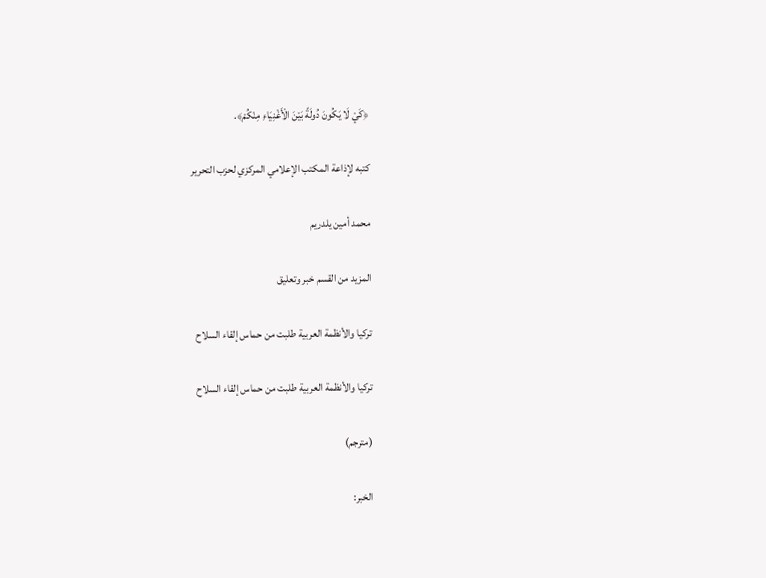﴿كَيْ لَا يَكُونَ دُولَةً بَيْنَ الْأَغْنِيَاءِ مِنْكُمْ﴾.

كتبه لإذاعة المكتب الإعلامي المركزي لحزب التحرير

محمد أمين يلدريم

المزيد من القسم خبر وتعليق

تركيا والأنظمة العربية طلبت من حماس إلقاء السلاح

تركيا والأنظمة العربية طلبت من حماس إلقاء السلاح

(مترجم)

الخبر: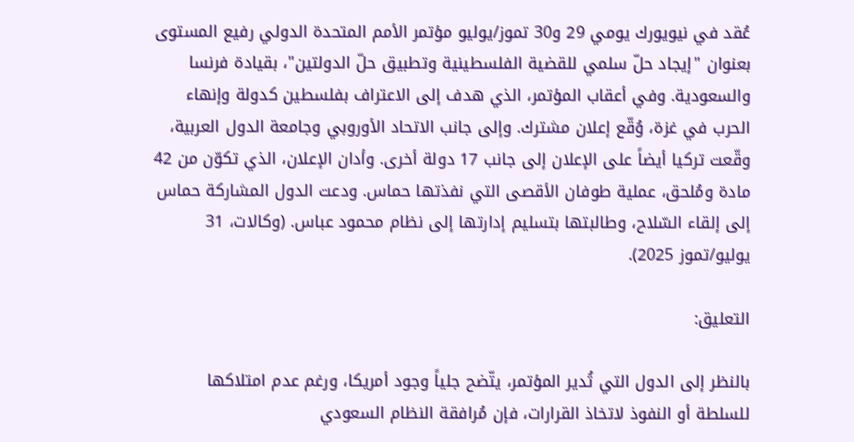عُقد في نيويورك يومي 29 و30 تموز/يوليو مؤتمر الأمم المتحدة الدولي رفيع المستوى بعنوان "إيجاد حلّ سلمي للقضية الفلسطينية وتطبيق حلّ الدولتين"، بقيادة فرنسا والسعودية. وفي أعقاب المؤتمر، الذي هدف إلى الاعتراف بفلسطين كدولة وإنهاء الحرب في غزة، وُقّع إعلان مشترك. وإلى جانب الاتحاد الأوروبي وجامعة الدول العربية، وقّعت تركيا أيضاً على الإعلان إلى جانب 17 دولة أخرى. وأدان الإعلان، الذي تكوّن من 42 مادة ومُلحق، عملية طوفان الأقصى التي نفذتها حماس. ودعت الدول المشاركة حماس إلى إلقاء السّلاح، وطالبتها بتسليم إدارتها إلى نظام محمود عباس. (وكالات، 31 يوليو/تموز 2025).

التعليق:

بالنظر إلى الدول التي تُدير المؤتمر، يتّضح جلياً وجود أمريكا، ورغم عدم امتلاكها للسلطة أو النفوذ لاتخاذ القرارات، فإن مُرافقة النظام السعودي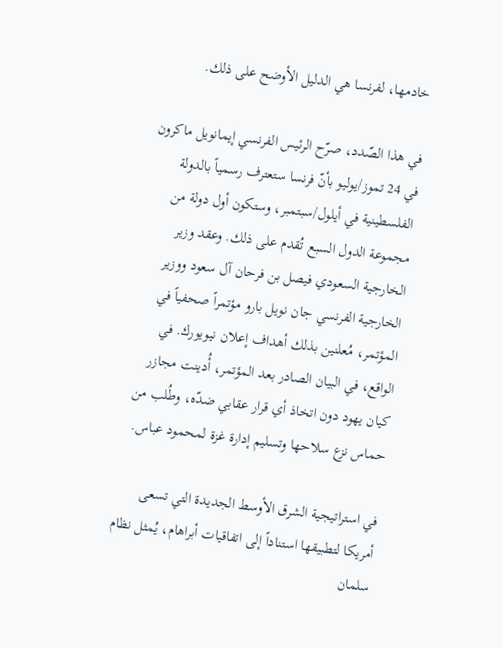خادمها، لفرنسا هي الدليل الأوضح على ذلك.

في هذا الصّدد، صرّح الرئيس الفرنسي إيمانويل ماكرون في 24 تموز/يوليو بأنّ فرنسا ستعترف رسمياً بالدولة الفلسطينية في أيلول/سبتمبر، وستكون أول دولة من مجموعة الدول السبع تُقدم على ذلك. وعقد وزير الخارجية السعودي فيصل بن فرحان آل سعود ووزير الخارجية الفرنسي جان نويل بارو مؤتمراً صحفياً في المؤتمر، مُعلنين بذلك أهداف إعلان نيويورك. في الواقع، في البيان الصادر بعد المؤتمر، أُدينت مجازر كيان يهود دون اتخاذ أي قرار عقابي ضدّه، وطُلب من حماس نزع سلاحها وتسليم إدارة غزة لمحمود عباس.

في استراتيجية الشرق الأوسط الجديدة التي تسعى أمريكا لتطبيقها استناداً إلى اتفاقيات أبراهام، يُمثل نظام سلمان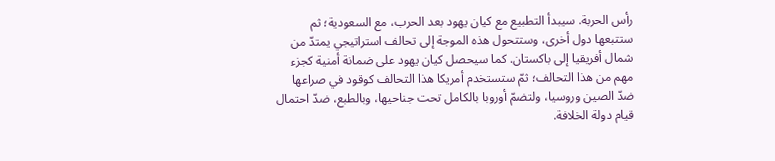رأس الحربة. سيبدأ التطبيع مع كيان يهود بعد الحرب، مع السعودية؛ ثم ستتبعها دول أخرى، وستتحول هذه الموجة إلى تحالف استراتيجي يمتدّ من شمال أفريقيا إلى باكستان. كما سيحصل كيان يهود على ضمانة أمنية كجزء مهم من هذا التحالف؛ ثمّ ستستخدم أمريكا هذا التحالف كوقود في صراعها ضدّ الصين وروسيا، ولتضمّ أوروبا بالكامل تحت جناحيها، وبالطبع، ضدّ احتمال قيام دولة الخلافة.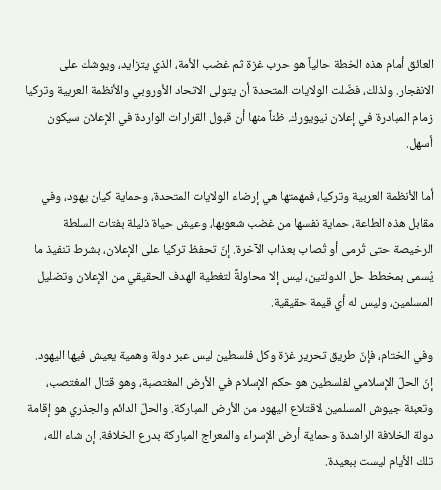العائق أمام هذه الخطة حالياً هو حرب غزة ثم غضب الأمة، الذي يتزايد، ويوشك على الانفجار. ولذلك، فضّلت الولايات المتحدة أن يتولى الاتحاد الأوروبي والأنظمة العربية وتركيا زمام المبادرة في إعلان نيويورك. ظناً منها أن قبول القرارات الواردة في الإعلان سيكون أسهل.

أما الأنظمة العربية وتركيا، فمهمتها هي إرضاء الولايات المتحدة، وحماية كيان يهود، وفي مقابل هذه الطاعة، حماية نفسها من غضب شعوبها، وعيش حياة ذليلة بفتات السلطة الرخيصة حتى تُرمى أو تُصاب بعذاب الآخرة. إنّ تحفظ تركيا على الإعلان، بشرط تنفيذ ما يُسمى بمخطط حل الدولتين، ليس إلا محاولةً لتغطية الهدف الحقيقي من الإعلان وتضليل المسلمين، وليس له أي قيمة حقيقية.

وفي الختام، فإنّ طريق تحرير غزة وكل فلسطين ليس عبر دولة وهمية يعيش فيها اليهود. إنّ الحلّ الإسلامي لفلسطين هو حكم الإسلام في الأرض المغتصبة، وهو قتال المغتصب، وتعبئة جيوش المسلمين لاقتلاع اليهود من الأرض المباركة. والحلّ الدائم والجذري هو إقامة دولة الخلافة الراشدة وحماية أرض الإسراء والمعراج المباركة بدرع الخلافة. إن شاء الله، تلك الأيام ليست ببعيدة.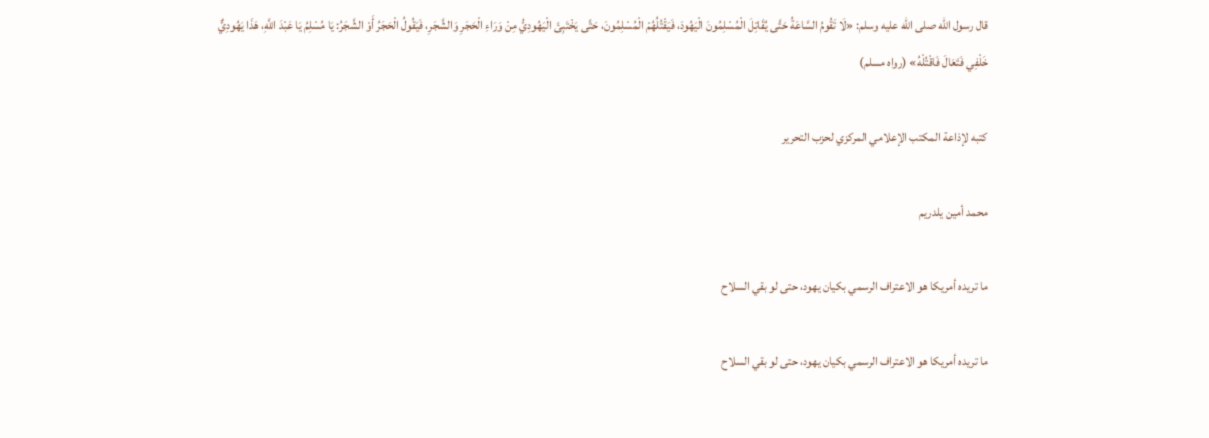قال رسول الله صلى الله عليه وسلم: «لَا تَقُومُ السَّاعَةُ حَتَّى يُقَاتِلَ الْمُسْلِمُونَ الْيَهُودَ، فَيَقْتُلُهُمْ الْمُسْلِمُونَ، حَتَّى يَخْتَبِئَ الْيَهُودِيُّ مِنْ وَرَاءِ الْحَجَرِ وَالشَّجَرِ، فَيَقُولُ الْحَجَرُ أَوْ الشَّجَرُ: يَا مُسْلِمُ يَا عَبْدَ اللَّهِ، هَذَا يَهُودِيٌّ خَلْفِي فَتَعَالَ فَاقْتُلْهُ» (رواه مسلم)

كتبه لإذاعة المكتب الإعلامي المركزي لحزب التحرير

محمد أمين يلدريم

ما تريده أمريكا هو الاعتراف الرسمي بكيان يهود، حتى لو بقي السلاح

ما تريده أمريكا هو الاعتراف الرسمي بكيان يهود، حتى لو بقي السلاح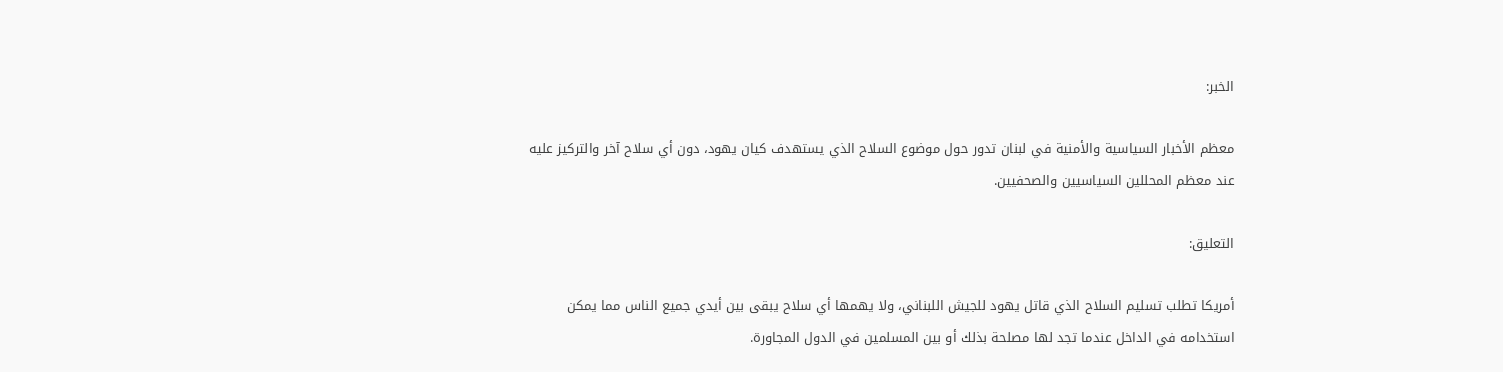الخبر:

معظم الأخبار السياسية والأمنية في لبنان تدور حول موضوع السلاح الذي يستهدف كيان يهود، دون أي سلاح آخر والتركيز عليه عند معظم المحللين السياسيين والصحفيين.

التعليق:

أمريكا تطلب تسليم السلاح الذي قاتل يهود للجيش اللبناني، ولا يهمها أي سلاح يبقى بين أيدي جميع الناس مما يمكن استخدامه في الداخل عندما تجد لها مصلحة بذلك أو بين المسلمين في الدول المجاورة.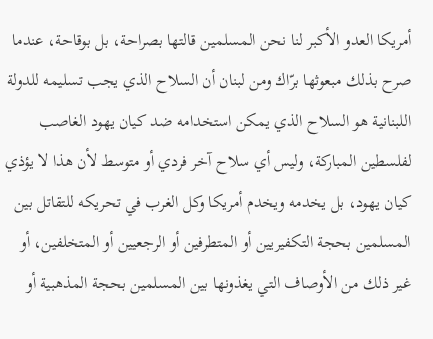أمريكا العدو الأكبر لنا نحن المسلمين قالتها بصراحة، بل بوقاحة، عندما صرح بذلك مبعوثها برّاك ومن لبنان أن السلاح الذي يجب تسليمه للدولة اللبنانية هو السلاح الذي يمكن استخدامه ضد كيان يهود الغاصب لفلسطين المباركة، وليس أي سلاح آخر فردي أو متوسط لأن هذا لا يؤذي كيان يهود، بل يخدمه ويخدم أمريكا وكل الغرب في تحريكه للتقاتل بين المسلمين بحجة التكفيريين أو المتطرفين أو الرجعيين أو المتخلفين، أو غير ذلك من الأوصاف التي يغذونها بين المسلمين بحجة المذهبية أو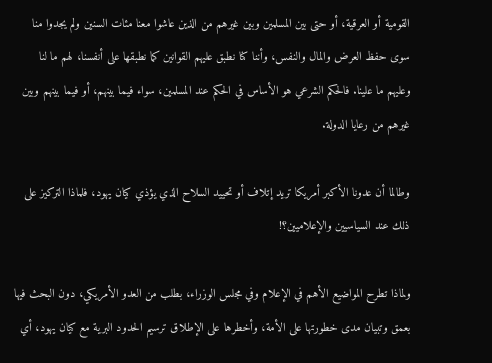القومية أو العرقية، أو حتى بين المسلمين وبين غيرهم من الذين عاشوا معنا مئات السنين ولم يجدوا منا سوى حفظ العرض والمال والنفس، وأننا كنا نطبق عليهم القوانين كما نطبقها على أنفسنا، لهم ما لنا وعليهم ما علينا. فالحكم الشرعي هو الأساس في الحكم عند المسلمين، سواء فيما بينهم، أو فيما بينهم وبين غيرهم من رعايا الدولة.

وطالما أن عدونا الأكبر أمريكا تريد إتلاف أو تحييد السلاح الذي يؤذي كيان يهود، فلماذا التركيز على ذلك عند السياسيين والإعلاميين؟!

ولماذا تطرح المواضيع الأهم في الإعلام وفي مجلس الوزراء، بطلب من العدو الأمريكي، دون البحث فيها بعمق وتبيان مدى خطورتها على الأمة، وأخطرها على الإطلاق ترسيم الحدود البرية مع كيان يهود، أي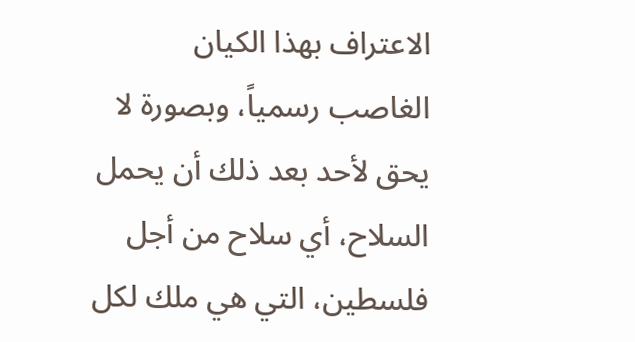الاعتراف بهذا الكيان الغاصب رسمياً، وبصورة لا يحق لأحد بعد ذلك أن يحمل السلاح، أي سلاح من أجل فلسطين، التي هي ملك لكل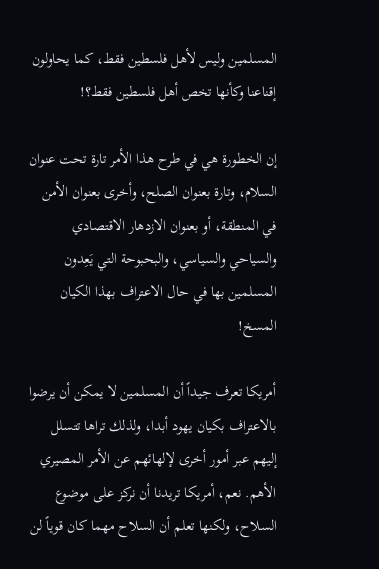المسلمين وليس لأهل فلسطين فقط، كما يحاولون إقناعنا وكأنها تخص أهل فلسطين فقط؟!

إن الخطورة هي في طرح هذا الأمر تارة تحت عنوان السلام، وتارة بعنوان الصلح، وأخرى بعنوان الأمن في المنطقة، أو بعنوان الازدهار الاقتصادي والسياحي والسياسي، والبحبوحة التي يَعِدون المسلمين بها في حال الاعتراف بهذا الكيان المسخ!

أمريكا تعرف جيداً أن المسلمين لا يمكن أن يرضوا بالاعتراف بكيان يهود أبدا، ولذلك تراها تتسلل إليهم عبر أمور أخرى لإلهائهم عن الأمر المصيري الأهم. نعم، أمريكا تريدنا أن نركز على موضوع السلاح، ولكنها تعلم أن السلاح مهما كان قوياً لن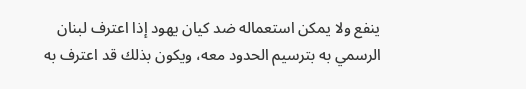ينفع ولا يمكن استعماله ضد كيان يهود إذا اعترف لبنان الرسمي به بترسيم الحدود معه، ويكون بذلك قد اعترف به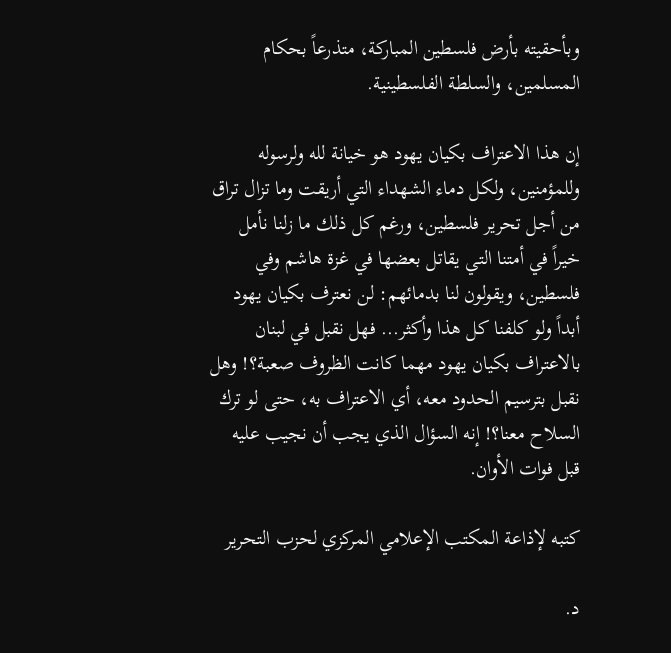وبأحقيته بأرض فلسطين المباركة، متذرعاً بحكام المسلمين، والسلطة الفلسطينية.

إن هذا الاعتراف بكيان يهود هو خيانة لله ولرسوله وللمؤمنين، ولكل دماء الشهداء التي أريقت وما تزال تراق من أجل تحرير فلسطين، ورغم كل ذلك ما زلنا نأمل خيراً في أمتنا التي يقاتل بعضها في غزة هاشم وفي فلسطين، ويقولون لنا بدمائهم: لن نعترف بكيان يهود أبداً ولو كلفنا كل هذا وأكثر... فهل نقبل في لبنان بالاعتراف بكيان يهود مهما كانت الظروف صعبة؟! وهل نقبل بترسيم الحدود معه، أي الاعتراف به، حتى لو ترك السلاح معنا؟! إنه السؤال الذي يجب أن نجيب عليه قبل فوات الأوان.

كتبه لإذاعة المكتب الإعلامي المركزي لحزب التحرير

د.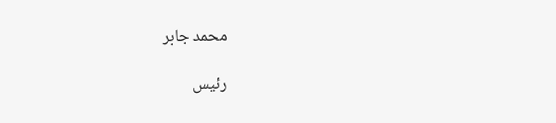محمد جابر

رئيس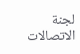لجنة الاتصالات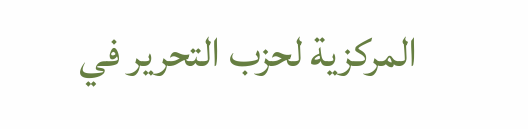المركزية لحزب التحرير في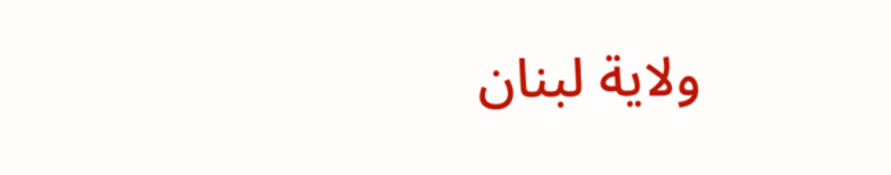ولاية لبنان